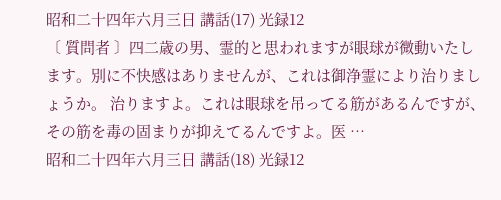昭和二十四年六月三日 講話(17) 光録12
〔 質問者 〕四二歳の男、霊的と思われますが眼球が微動いたします。別に不快感はありませんが、これは御浄霊により治りましょうか。 治りますよ。これは眼球を吊ってる筋があるんですが、その筋を毒の固まりが抑えてるんですよ。医 …
昭和二十四年六月三日 講話(18) 光録12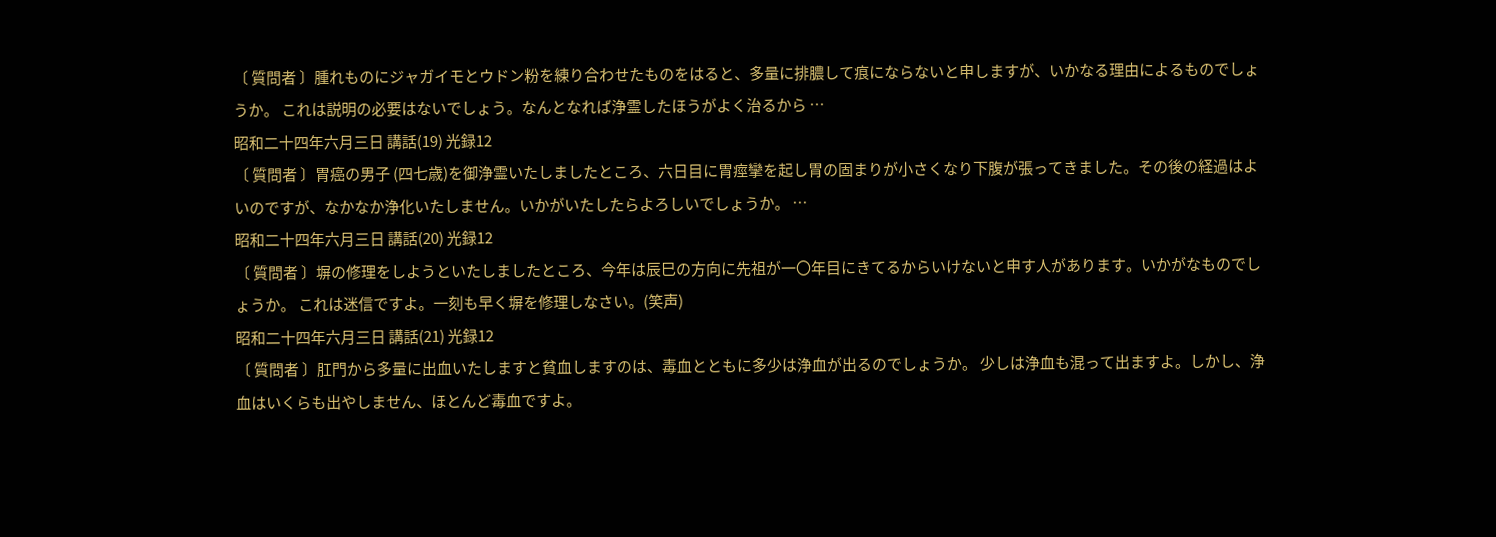〔 質問者 〕腫れものにジャガイモとウドン粉を練り合わせたものをはると、多量に排膿して痕にならないと申しますが、いかなる理由によるものでしょうか。 これは説明の必要はないでしょう。なんとなれば浄霊したほうがよく治るから …
昭和二十四年六月三日 講話(19) 光録12
〔 質問者 〕胃癌の男子 (四七歳)を御浄霊いたしましたところ、六日目に胃痙攣を起し胃の固まりが小さくなり下腹が張ってきました。その後の経過はよいのですが、なかなか浄化いたしません。いかがいたしたらよろしいでしょうか。 …
昭和二十四年六月三日 講話(20) 光録12
〔 質問者 〕塀の修理をしようといたしましたところ、今年は辰巳の方向に先祖が一〇年目にきてるからいけないと申す人があります。いかがなものでしょうか。 これは迷信ですよ。一刻も早く塀を修理しなさい。(笑声)
昭和二十四年六月三日 講話(21) 光録12
〔 質問者 〕肛門から多量に出血いたしますと貧血しますのは、毒血とともに多少は浄血が出るのでしょうか。 少しは浄血も混って出ますよ。しかし、浄血はいくらも出やしません、ほとんど毒血ですよ。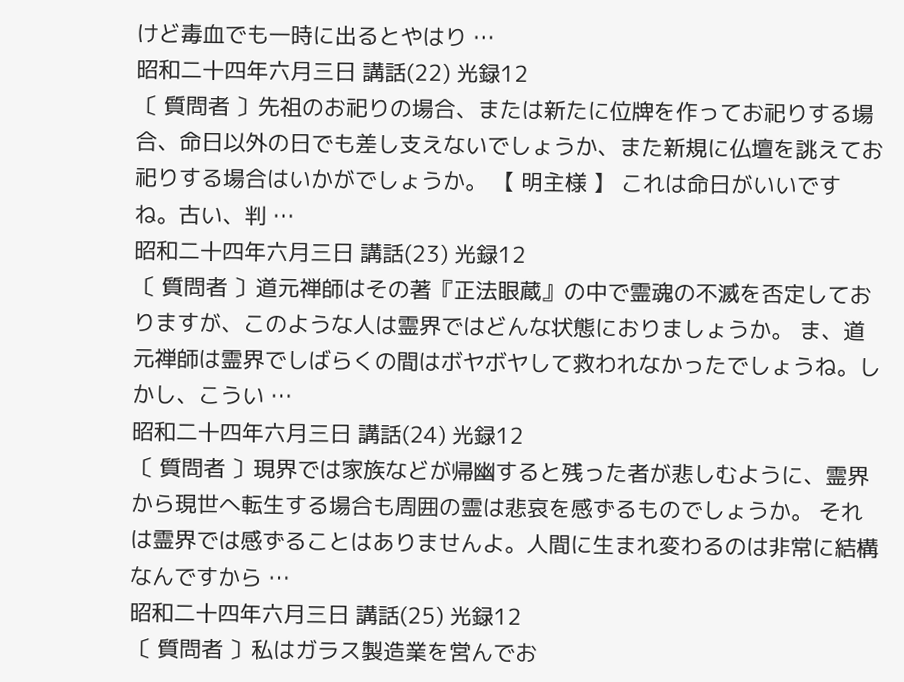けど毒血でも一時に出るとやはり …
昭和二十四年六月三日 講話(22) 光録12
〔 質問者 〕先祖のお祀りの場合、または新たに位牌を作ってお祀りする場合、命日以外の日でも差し支えないでしょうか、また新規に仏壇を誂えてお祀りする場合はいかがでしょうか。 【 明主様 】 これは命日がいいですね。古い、判 …
昭和二十四年六月三日 講話(23) 光録12
〔 質問者 〕道元禅師はその著『正法眼蔵』の中で霊魂の不滅を否定しておりますが、このような人は霊界ではどんな状態におりましょうか。 ま、道元禅師は霊界でしばらくの間はボヤボヤして救われなかったでしょうね。しかし、こうい …
昭和二十四年六月三日 講話(24) 光録12
〔 質問者 〕現界では家族などが帰幽すると残った者が悲しむように、霊界から現世へ転生する場合も周囲の霊は悲哀を感ずるものでしょうか。 それは霊界では感ずることはありませんよ。人間に生まれ変わるのは非常に結構なんですから …
昭和二十四年六月三日 講話(25) 光録12
〔 質問者 〕私はガラス製造業を営んでお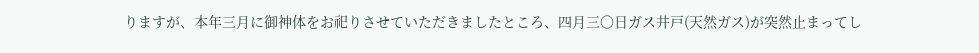りますが、本年三月に御神体をお祀りさせていただきましたところ、四月三〇日ガス井戸(天然ガス)が突然止まってし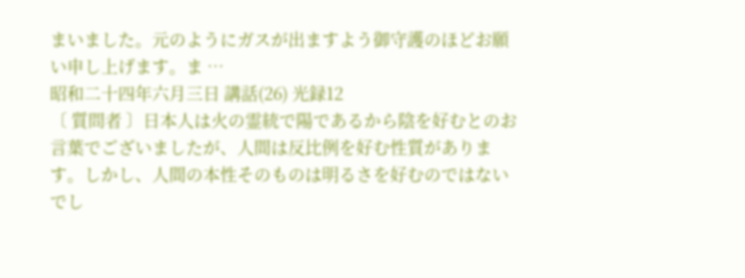まいました。元のようにガスが出ますよう御守護のほどお願い申し上げます。ま …
昭和二十四年六月三日 講話(26) 光録12
〔 質問者 〕日本人は火の霊統で陽であるから陰を好むとのお言葉でございましたが、人間は反比例を好む性質があります。しかし、人間の本性そのものは明るさを好むのではないでし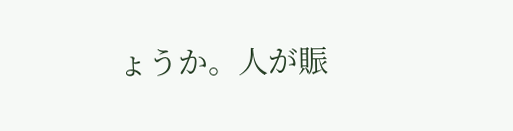ょうか。人が賑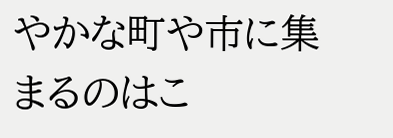やかな町や市に集まるのはこ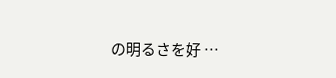の明るさを好 …